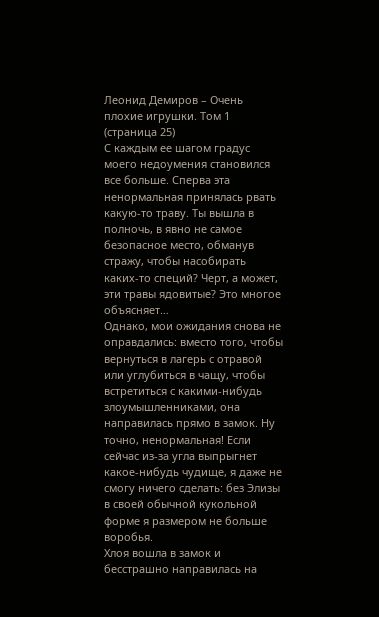Леонид Демиров – Очень плохие игрушки. Том 1 (страница 25)
С каждым ее шагом градус моего недоумения становился все больше. Сперва эта ненормальная принялась рвать какую-то траву. Ты вышла в полночь, в явно не самое безопасное место, обманув стражу, чтобы насобирать каких-то специй? Черт, а может, эти травы ядовитые? Это многое объясняет…
Однако, мои ожидания снова не оправдались: вместо того, чтобы вернуться в лагерь с отравой или углубиться в чащу, чтобы встретиться с какими-нибудь злоумышленниками, она направилась прямо в замок. Ну точно, ненормальная! Если сейчас из-за угла выпрыгнет какое-нибудь чудище, я даже не смогу ничего сделать: без Элизы в своей обычной кукольной форме я размером не больше воробья.
Хлоя вошла в замок и бесстрашно направилась на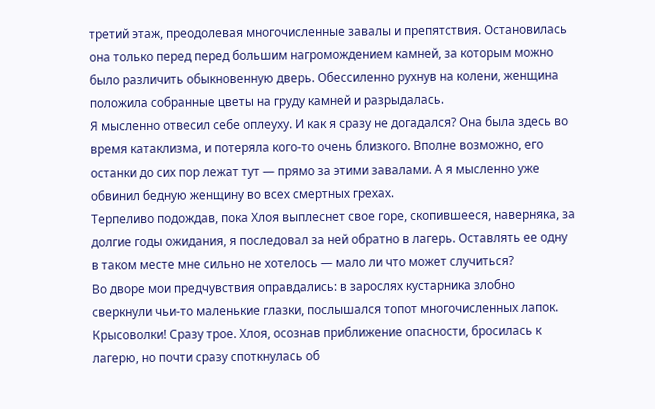третий этаж, преодолевая многочисленные завалы и препятствия. Остановилась она только перед перед большим нагромождением камней, за которым можно было различить обыкновенную дверь. Обессиленно рухнув на колени, женщина положила собранные цветы на груду камней и разрыдалась.
Я мысленно отвесил себе оплеуху. И как я сразу не догадался? Она была здесь во время катаклизма, и потеряла кого-то очень близкого. Вполне возможно, его останки до сих пор лежат тут — прямо за этими завалами. А я мысленно уже обвинил бедную женщину во всех смертных грехах.
Терпеливо подождав, пока Хлоя выплеснет свое горе, скопившееся, наверняка, за долгие годы ожидания, я последовал за ней обратно в лагерь. Оставлять ее одну в таком месте мне сильно не хотелось — мало ли что может случиться?
Во дворе мои предчувствия оправдались: в зарослях кустарника злобно сверкнули чьи-то маленькие глазки, послышался топот многочисленных лапок. Крысоволки! Сразу трое. Хлоя, осознав приближение опасности, бросилась к лагерю, но почти сразу споткнулась об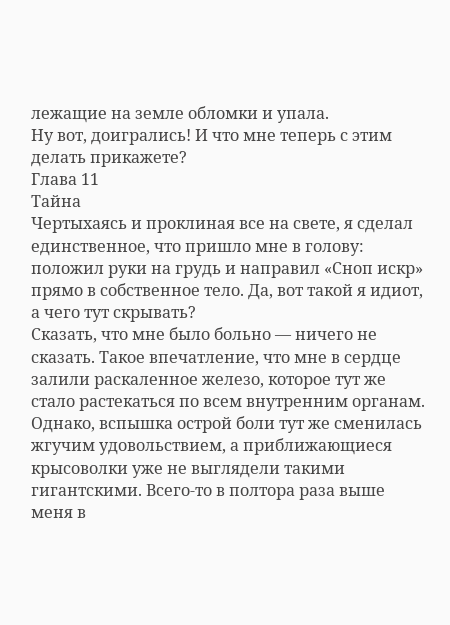лежащие на земле обломки и упала.
Ну вот, доигрались! И что мне теперь с этим делать прикажете?
Глава 11
Тайна
Чертыхаясь и проклиная все на свете, я сделал единственное, что пришло мне в голову: положил руки на грудь и направил «Сноп искр» прямо в собственное тело. Да, вот такой я идиот, а чего тут скрывать?
Сказать, что мне было больно — ничего не сказать. Такое впечатление, что мне в сердце залили раскаленное железо, которое тут же стало растекаться по всем внутренним органам. Однако, вспышка острой боли тут же сменилась жгучим удовольствием, а приближающиеся крысоволки уже не выглядели такими гигантскими. Всего-то в полтора раза выше меня в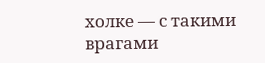холке — с такими врагами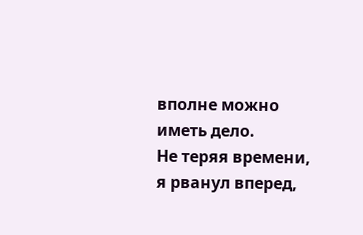вполне можно иметь дело.
Не теряя времени, я рванул вперед,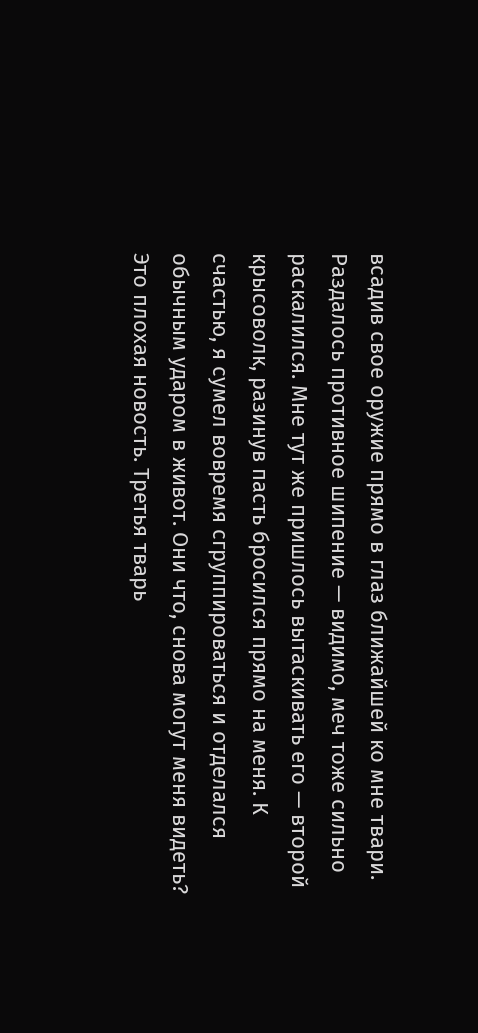всадив свое оружие прямо в глаз ближайшей ко мне твари. Раздалось противное шипение — видимо, меч тоже сильно раскалился. Мне тут же пришлось вытаскивать его — второй крысоволк, разинув пасть бросился прямо на меня. К счастью, я сумел вовремя сгруппироваться и отделался обычным ударом в живот. Они что, снова могут меня видеть? Это плохая новость. Третья тварь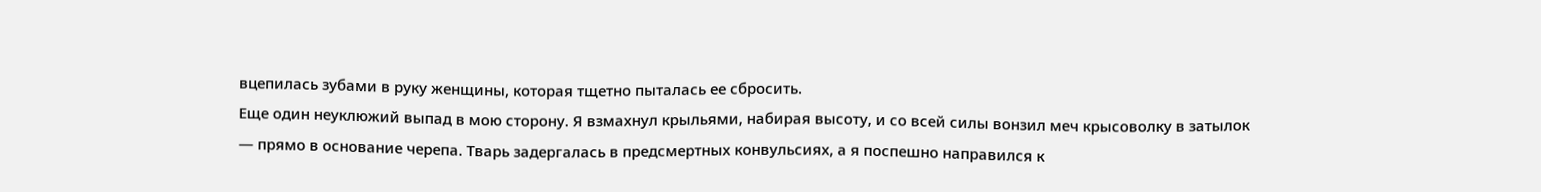вцепилась зубами в руку женщины, которая тщетно пыталась ее сбросить.
Еще один неуклюжий выпад в мою сторону. Я взмахнул крыльями, набирая высоту, и со всей силы вонзил меч крысоволку в затылок — прямо в основание черепа. Тварь задергалась в предсмертных конвульсиях, а я поспешно направился к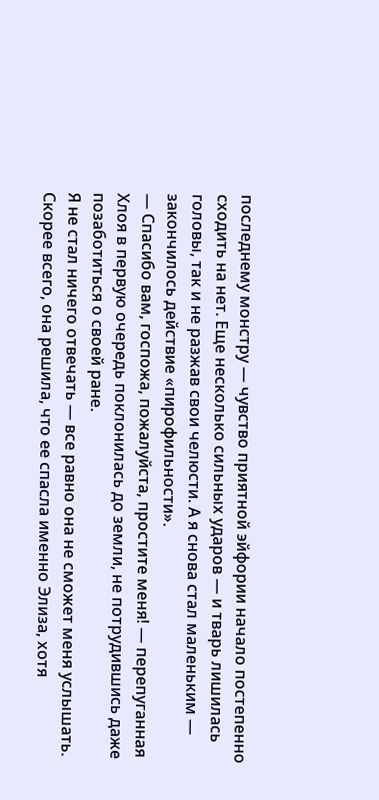последнему монстру — чувство приятной эйфории начало постепенно сходить на нет. Еще несколько сильных ударов — и тварь лишилась головы, так и не разжав свои челюсти. А я снова стал маленьким — закончилось действие «пирофильности».
— Спасибо вам, госпожа, пожалуйста, простите меня! — перепуганная Хлоя в первую очередь поклонилась до земли, не потрудившись даже позаботиться о своей ране.
Я не стал ничего отвечать — все равно она не сможет меня услышать. Скорее всего, она решила, что ее спасла именно Элиза, хотя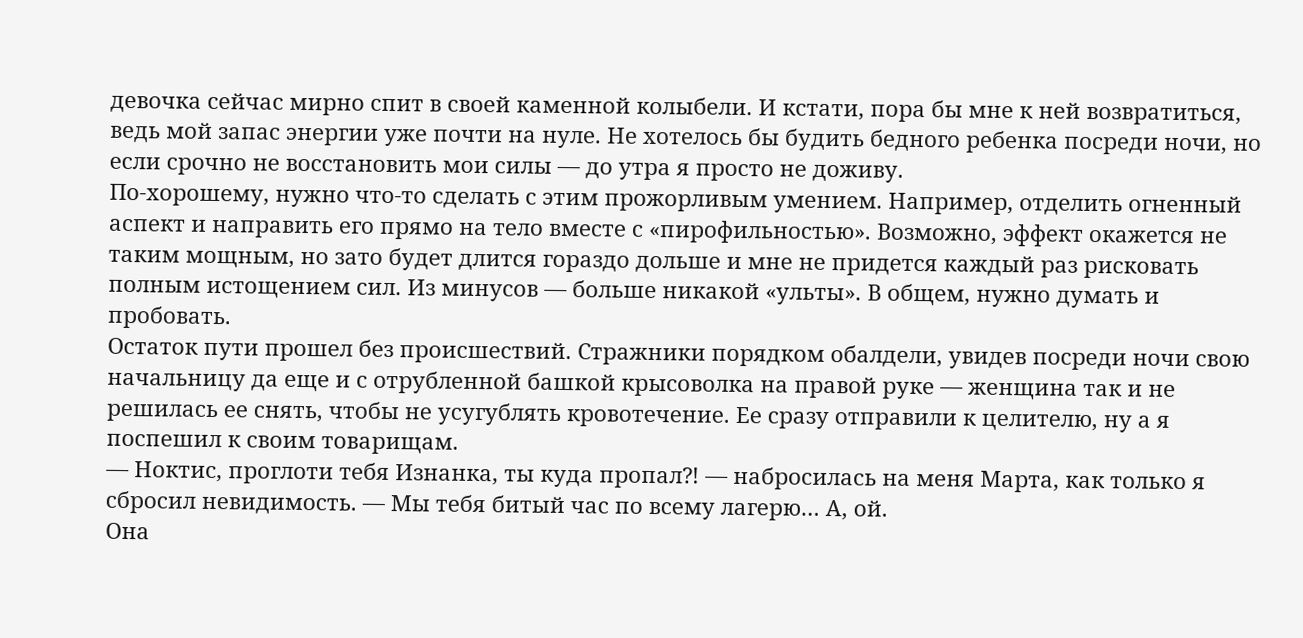девочка сейчас мирно спит в своей каменной колыбели. И кстати, пора бы мне к ней возвратиться, ведь мой запас энергии уже почти на нуле. Не хотелось бы будить бедного ребенка посреди ночи, но если срочно не восстановить мои силы — до утра я просто не доживу.
По-хорошему, нужно что-то сделать с этим прожорливым умением. Например, отделить огненный аспект и направить его прямо на тело вместе с «пирофильностью». Возможно, эффект окажется не таким мощным, но зато будет длится гораздо дольше и мне не придется каждый раз рисковать полным истощением сил. Из минусов — больше никакой «ульты». В общем, нужно думать и пробовать.
Остаток пути прошел без происшествий. Стражники порядком обалдели, увидев посреди ночи свою начальницу да еще и с отрубленной башкой крысоволка на правой руке — женщина так и не решилась ее снять, чтобы не усугублять кровотечение. Ее сразу отправили к целителю, ну а я поспешил к своим товарищам.
— Ноктис, проглоти тебя Изнанка, ты куда пропал⁈ — набросилась на меня Марта, как только я сбросил невидимость. — Мы тебя битый час по всему лагерю… А, ой.
Она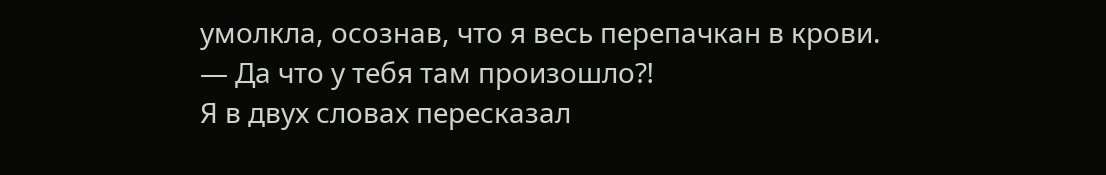умолкла, осознав, что я весь перепачкан в крови.
— Да что у тебя там произошло⁈
Я в двух словах пересказал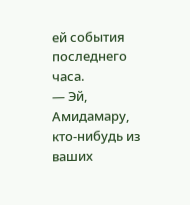ей события последнего часа.
— Эй, Амидамару, кто-нибудь из ваших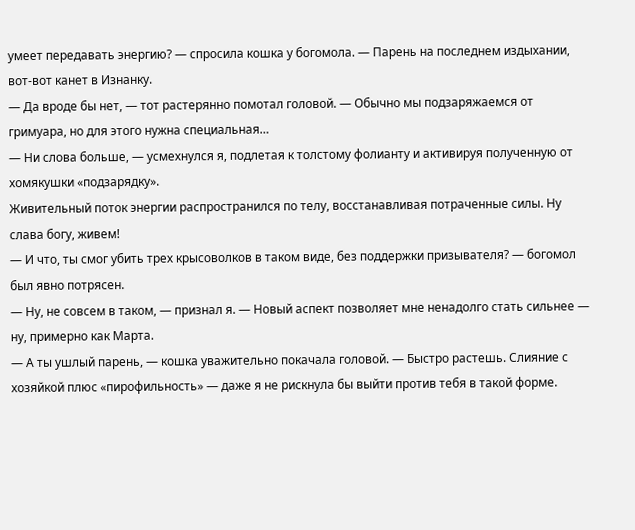умеет передавать энергию? — спросила кошка у богомола. — Парень на последнем издыхании, вот-вот канет в Изнанку.
— Да вроде бы нет, — тот растерянно помотал головой. — Обычно мы подзаряжаемся от гримуара, но для этого нужна специальная…
— Ни слова больше, — усмехнулся я, подлетая к толстому фолианту и активируя полученную от хомякушки «подзарядку».
Живительный поток энергии распространился по телу, восстанавливая потраченные силы. Ну слава богу, живем!
— И что, ты смог убить трех крысоволков в таком виде, без поддержки призывателя? — богомол был явно потрясен.
— Ну, не совсем в таком, — признал я. — Новый аспект позволяет мне ненадолго стать сильнее — ну, примерно как Марта.
— А ты ушлый парень, — кошка уважительно покачала головой. — Быстро растешь. Слияние с хозяйкой плюс «пирофильность» — даже я не рискнула бы выйти против тебя в такой форме.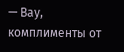— Вау, комплименты от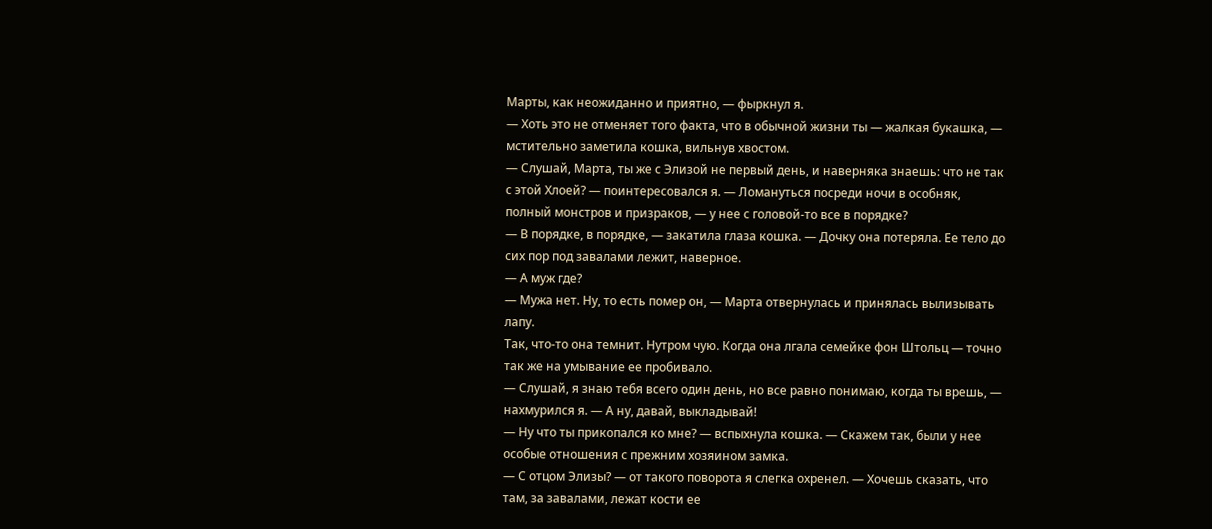Марты, как неожиданно и приятно, — фыркнул я.
— Хоть это не отменяет того факта, что в обычной жизни ты — жалкая букашка, — мстительно заметила кошка, вильнув хвостом.
— Слушай, Марта, ты же с Элизой не первый день, и наверняка знаешь: что не так с этой Хлоей? — поинтересовался я. — Ломануться посреди ночи в особняк, полный монстров и призраков, — у нее с головой-то все в порядке?
— В порядке, в порядке, — закатила глаза кошка. — Дочку она потеряла. Ее тело до сих пор под завалами лежит, наверное.
— А муж где?
— Мужа нет. Ну, то есть помер он, — Марта отвернулась и принялась вылизывать лапу.
Так, что-то она темнит. Нутром чую. Когда она лгала семейке фон Штольц — точно так же на умывание ее пробивало.
— Слушай, я знаю тебя всего один день, но все равно понимаю, когда ты врешь, — нахмурился я. — А ну, давай, выкладывай!
— Ну что ты прикопался ко мне? — вспыхнула кошка. — Скажем так, были у нее особые отношения с прежним хозяином замка.
— С отцом Элизы? — от такого поворота я слегка охренел. — Хочешь сказать, что там, за завалами, лежат кости ее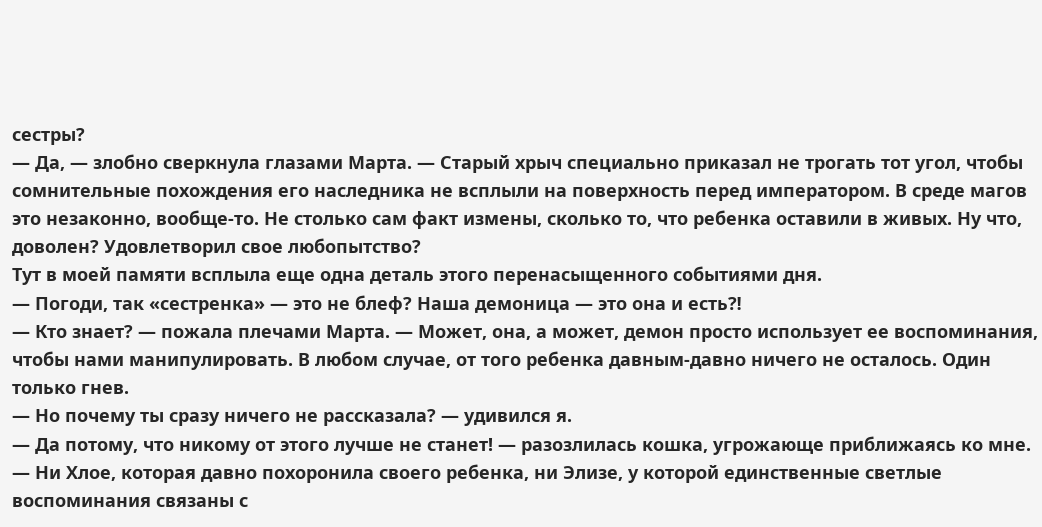сестры?
— Да, — злобно сверкнула глазами Марта. — Старый хрыч специально приказал не трогать тот угол, чтобы сомнительные похождения его наследника не всплыли на поверхность перед императором. В среде магов это незаконно, вообще-то. Не столько сам факт измены, сколько то, что ребенка оставили в живых. Ну что, доволен? Удовлетворил свое любопытство?
Тут в моей памяти всплыла еще одна деталь этого перенасыщенного событиями дня.
— Погоди, так «сестренка» — это не блеф? Наша демоница — это она и есть⁈
— Кто знает? — пожала плечами Марта. — Может, она, а может, демон просто использует ее воспоминания, чтобы нами манипулировать. В любом случае, от того ребенка давным-давно ничего не осталось. Один только гнев.
— Но почему ты сразу ничего не рассказала? — удивился я.
— Да потому, что никому от этого лучше не станет! — разозлилась кошка, угрожающе приближаясь ко мне. — Ни Хлое, которая давно похоронила своего ребенка, ни Элизе, у которой единственные светлые воспоминания связаны с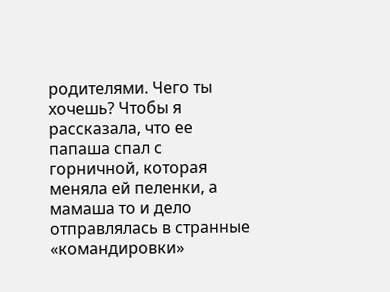родителями. Чего ты хочешь? Чтобы я рассказала, что ее папаша спал с горничной, которая меняла ей пеленки, а мамаша то и дело отправлялась в странные «командировки»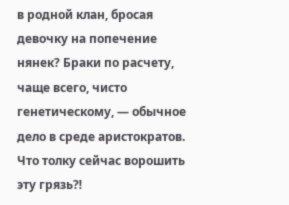в родной клан, бросая девочку на попечение нянек? Браки по расчету, чаще всего, чисто генетическому, — обычное дело в среде аристократов. Что толку сейчас ворошить эту грязь⁈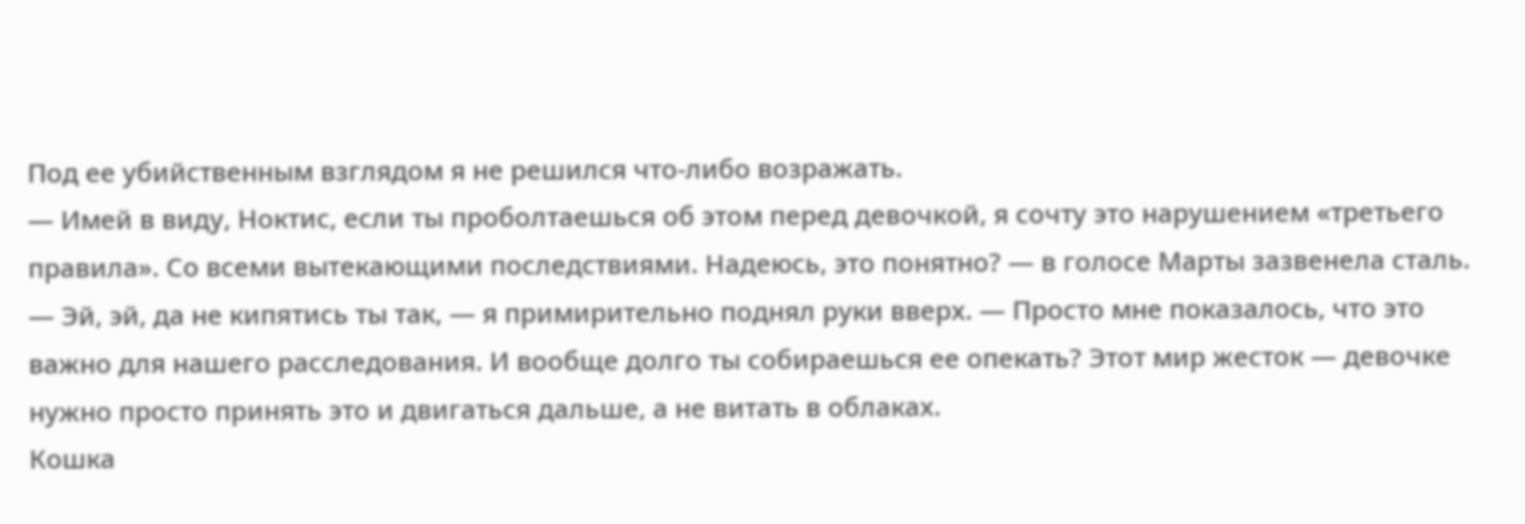Под ее убийственным взглядом я не решился что-либо возражать.
— Имей в виду, Ноктис, если ты проболтаешься об этом перед девочкой, я сочту это нарушением «третьего правила». Со всеми вытекающими последствиями. Надеюсь, это понятно? — в голосе Марты зазвенела сталь.
— Эй, эй, да не кипятись ты так, — я примирительно поднял руки вверх. — Просто мне показалось, что это важно для нашего расследования. И вообще долго ты собираешься ее опекать? Этот мир жесток — девочке нужно просто принять это и двигаться дальше, а не витать в облаках.
Кошка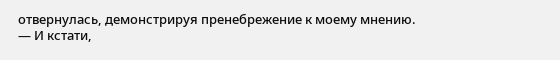отвернулась, демонстрируя пренебрежение к моему мнению.
— И кстати,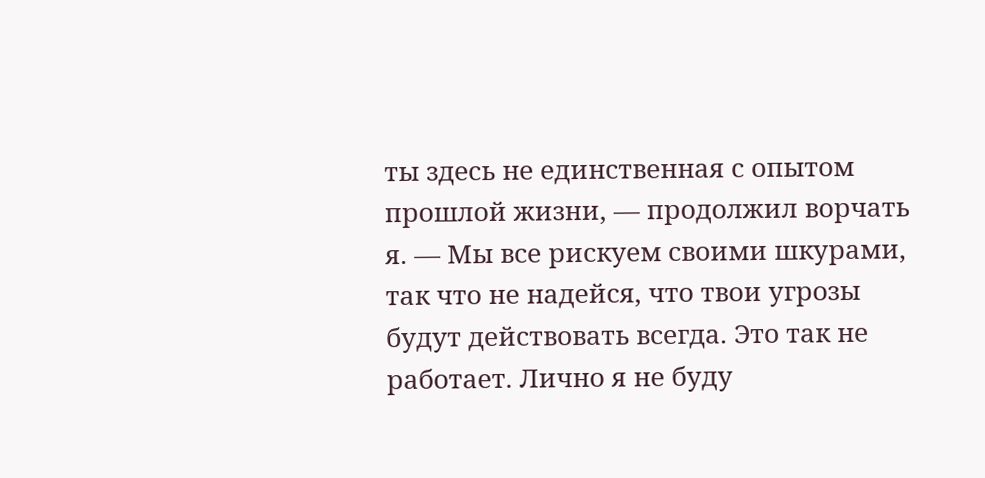ты здесь не единственная с опытом прошлой жизни, — продолжил ворчать я. — Мы все рискуем своими шкурами, так что не надейся, что твои угрозы будут действовать всегда. Это так не работает. Лично я не буду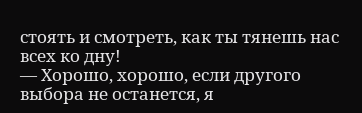стоять и смотреть, как ты тянешь нас всех ко дну!
— Хорошо, хорошо, если другого выбора не останется, я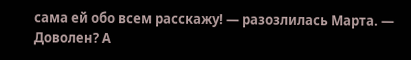сама ей обо всем расскажу! — разозлилась Марта. — Доволен? А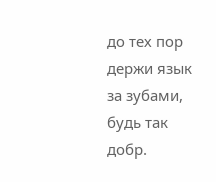до тех пор держи язык за зубами, будь так добр.